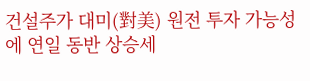건설주가 대미(對美) 원전 투자 가능성에 연일 동반 상승세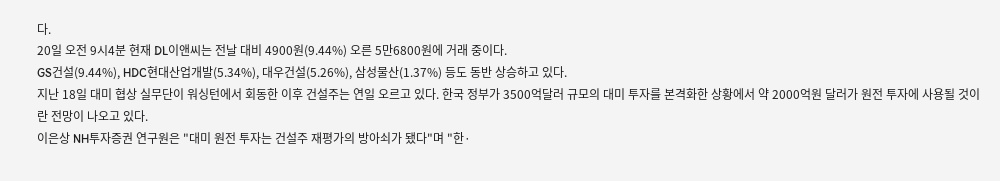다.
20일 오전 9시4분 현재 DL이앤씨는 전날 대비 4900원(9.44%) 오른 5만6800원에 거래 중이다.
GS건설(9.44%), HDC현대산업개발(5.34%), 대우건설(5.26%), 삼성물산(1.37%) 등도 동반 상승하고 있다.
지난 18일 대미 협상 실무단이 워싱턴에서 회동한 이후 건설주는 연일 오르고 있다. 한국 정부가 3500억달러 규모의 대미 투자를 본격화한 상황에서 약 2000억원 달러가 원전 투자에 사용될 것이란 전망이 나오고 있다.
이은상 NH투자증권 연구원은 "대미 원전 투자는 건설주 재평가의 방아쇠가 됐다"며 "한·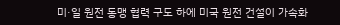미·일 원전 동맹 협력 구도 하에 미국 원전 건설이 가속화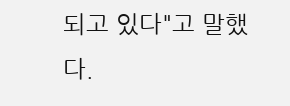되고 있다"고 말했다.